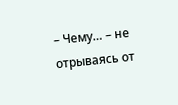– Чему… – не отрываясь от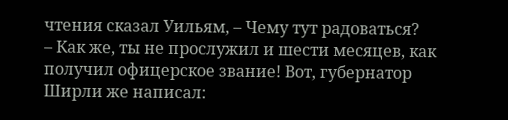чтения сказал Уильям, – Чему тут радоваться?
– Как же, ты не прослужил и шести месяцев, как получил офицерское звание! Вот, губернатор Ширли же написал: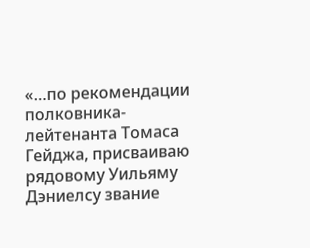«…по рекомендации полковника-лейтенанта Томаса Гейджа, присваиваю рядовому Уильяму Дэниелсу звание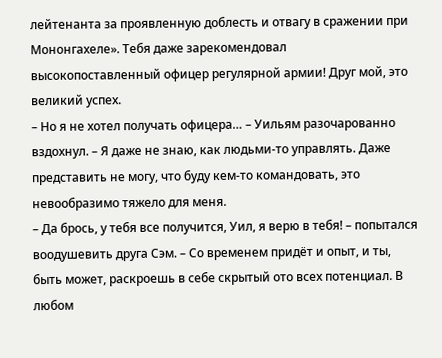лейтенанта за проявленную доблесть и отвагу в сражении при Мононгахеле». Тебя даже зарекомендовал высокопоставленный офицер регулярной армии! Друг мой, это великий успех.
– Но я не хотел получать офицера… – Уильям разочарованно вздохнул. – Я даже не знаю, как людьми-то управлять. Даже представить не могу, что буду кем-то командовать, это невообразимо тяжело для меня.
– Да брось, у тебя все получится, Уил, я верю в тебя! – попытался воодушевить друга Сэм. – Со временем придёт и опыт, и ты, быть может, раскроешь в себе скрытый ото всех потенциал. В любом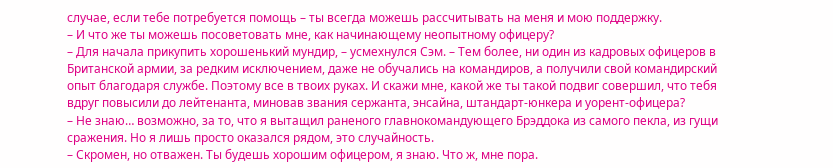случае, если тебе потребуется помощь – ты всегда можешь рассчитывать на меня и мою поддержку.
– И что же ты можешь посоветовать мне, как начинающему неопытному офицеру?
– Для начала прикупить хорошенький мундир, – усмехнулся Сэм. – Тем более, ни один из кадровых офицеров в Британской армии, за редким исключением, даже не обучались на командиров, а получили свой командирский опыт благодаря службе. Поэтому все в твоих руках. И скажи мне, какой же ты такой подвиг совершил, что тебя вдруг повысили до лейтенанта, миновав звания сержанта, энсайна, штандарт-юнкера и уорент-офицера?
– Не знаю… возможно, за то, что я вытащил раненого главнокомандующего Брэддока из самого пекла, из гущи сражения. Но я лишь просто оказался рядом, это случайность.
– Скромен, но отважен. Ты будешь хорошим офицером, я знаю. Что ж, мне пора.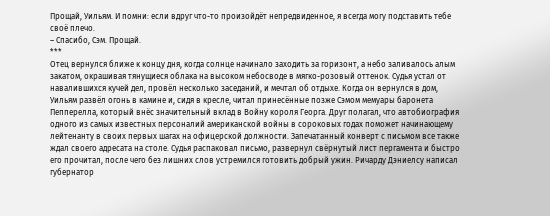Прощай, Уильям. И помни: если вдруг что-то произойдёт непредвиденное, я всегда могу подставить тебе своё плечо.
– Спасибо, Сэм. Прощай.
***
Отец вернулся ближе к концу дня, когда солнце начинало заходить за горизонт, а небо заливалось алым закатом, окрашивая тянущиеся облака на высоком небосводе в мягко-розовый оттенок. Судья устал от навалившихся кучей дел, провёл несколько заседаний, и мечтал об отдыхе. Когда он вернулся в дом, Уильям развёл огонь в камине и, сидя в кресле, читал принесённые позже Сэмом мемуары баронета Пепперелла, который внёс значительный вклад в Войну короля Георга. Друг полагал, что автобиография одного из самых известных персоналий американской войны в сороковых годах поможет начинающему лейтенанту в своих первых шагах на офицерской должности. Запечатанный конверт с письмом все также ждал своего адресата на столе. Судья распаковал письмо, развернул свёрнутый лист пергамента и быстро его прочитал, после чего без лишних слов устремился готовить добрый ужин. Ричарду Дэниелсу написал губернатор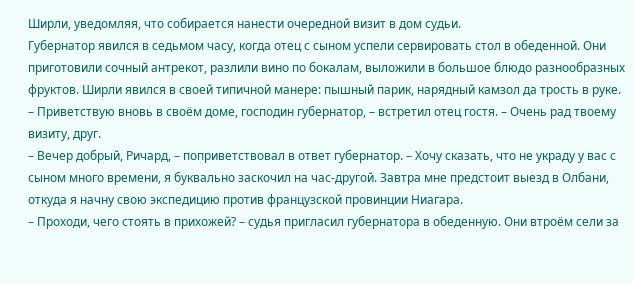Ширли, уведомляя, что собирается нанести очередной визит в дом судьи.
Губернатор явился в седьмом часу, когда отец с сыном успели сервировать стол в обеденной. Они приготовили сочный антрекот, разлили вино по бокалам, выложили в большое блюдо разнообразных фруктов. Ширли явился в своей типичной манере: пышный парик, нарядный камзол да трость в руке.
– Приветствую вновь в своём доме, господин губернатор, – встретил отец гостя. – Очень рад твоему визиту, друг.
– Вечер добрый, Ричард, – поприветствовал в ответ губернатор. – Хочу сказать, что не украду у вас с сыном много времени, я буквально заскочил на час-другой. Завтра мне предстоит выезд в Олбани, откуда я начну свою экспедицию против французской провинции Ниагара.
– Проходи, чего стоять в прихожей? – судья пригласил губернатора в обеденную. Они втроём сели за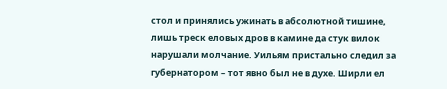стол и принялись ужинать в абсолютной тишине, лишь треск еловых дров в камине да стук вилок нарушали молчание. Уильям пристально следил за губернатором – тот явно был не в духе. Ширли ел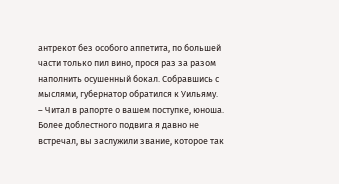антрекот без особого аппетита, по большей части только пил вино, прося раз за разом наполнить осушенный бокал. Собравшись с мыслями, губернатор обратился к Уильяму.
– Читал в рапорте о вашем поступке, юноша. Более доблестного подвига я давно не встречал, вы заслужили звание, которое так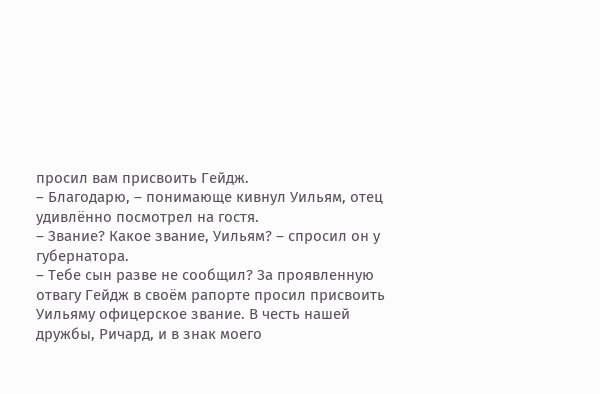просил вам присвоить Гейдж.
– Благодарю, – понимающе кивнул Уильям, отец удивлённо посмотрел на гостя.
– Звание? Какое звание, Уильям? – спросил он у губернатора.
– Тебе сын разве не сообщил? За проявленную отвагу Гейдж в своём рапорте просил присвоить Уильяму офицерское звание. В честь нашей дружбы, Ричард, и в знак моего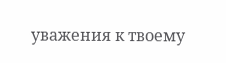уважения к твоему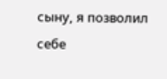сыну, я позволил себе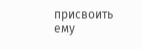присвоить ему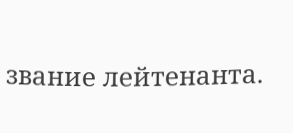звание лейтенанта.